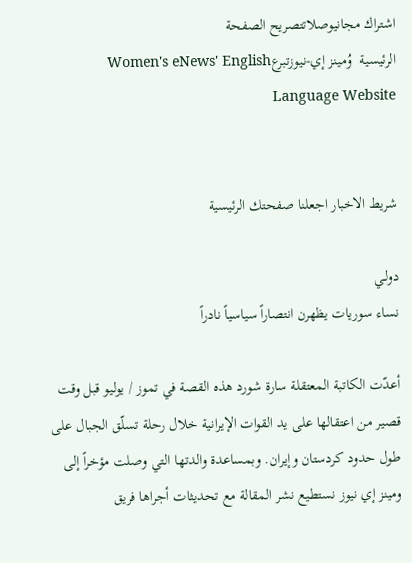اشتراك مجانيوصلاتتصريح الصفحة
الرئيسية  وُمينز إي-نيوزتبرعWomen's eNews' English Language Website


شريط الاخبار اجعلنا صفحتك الرئيسية

دولـي
نساء سوريات يظهرن انتصاراً سياسياً نادراً

أعدّت الكاتبة المعتقلة سارة شورد هذه القصة في تموز / يوليو قبل وقت قصير من اعتقالها على يد القوات الإيرانية خلال رحلة تسلّق الجبال على طول حدود كردستان وإيران. وبمساعدة والدتها التي وصلت مؤخراً إلى ومينز إي نيوز نستطيع نشر المقالة مع تحديثات أجراها فريق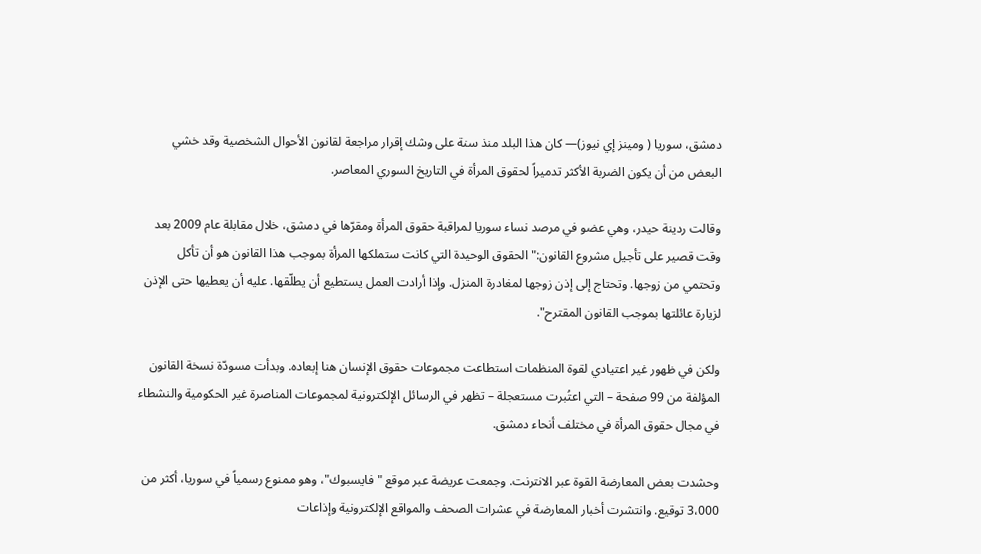دمشق، سوريا ( ومينز إي نيوز)— كان هذا البلد منذ سنة على وشك إقرار مراجعة لقانون الأحوال الشخصية وقد خشي البعض من أن يكون الضربة الأكثر تدميراً لحقوق المرأة في التاريخ السوري المعاصر.

وقالت ردينة حيدر، وهي عضو في مرصد نساء سوريا لمراقبة حقوق المرأة ومقرّها في دمشق، خلال مقابلة عام 2009 بعد وقت قصير على تأجيل مشروع القانون:" الحقوق الوحيدة التي كانت ستملكها المرأة بموجب هذا القانون هو أن تأكل وتحتمي من زوجها. وتحتاج إلى إذن زوجها لمغادرة المنزل. وإذا أرادت العمل يستطيع أن يطلّقها. عليه أن يعطيها حتى الإذن لزيارة عائلتها بموجب القانون المقترح".

ولكن في ظهور غير اعتيادي لقوة المنظمات استطاعت مجموعات حقوق الإنسان هنا إبعاده. وبدأت مسودّة نسخة القانون المؤلفة من 99 صفحة – التي اعتُبرت مستعجلة – تظهر في الرسائل الإلكترونية لمجموعات المناصرة غير الحكومية والنشطاء في مجال حقوق المرأة في مختلف أنحاء دمشق.

وحشدت بعض المعارضة القوة عبر الانترنت. وجمعت عريضة عبر موقع " فايسبوك"، وهو ممنوع رسمياً في سوريا، أكثر من 3،000 توقيع. وانتشرت أخبار المعارضة في عشرات الصحف والمواقع الإلكترونية وإذاعات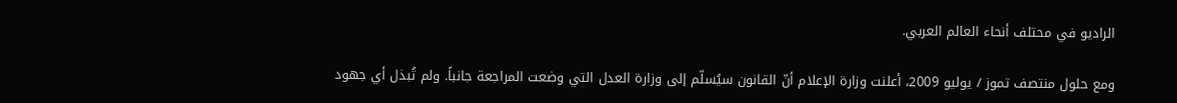الراديو في محتلف أنحاء العالم العربي.

ومع حلول منتصف تموز / يوليو 2009، أعلنت وزارة الإعلام أنّ القانون سيُسلّم إلى وزارة العدل التي وضعت المراجعة جانباً. ولم تُبذل أي جهود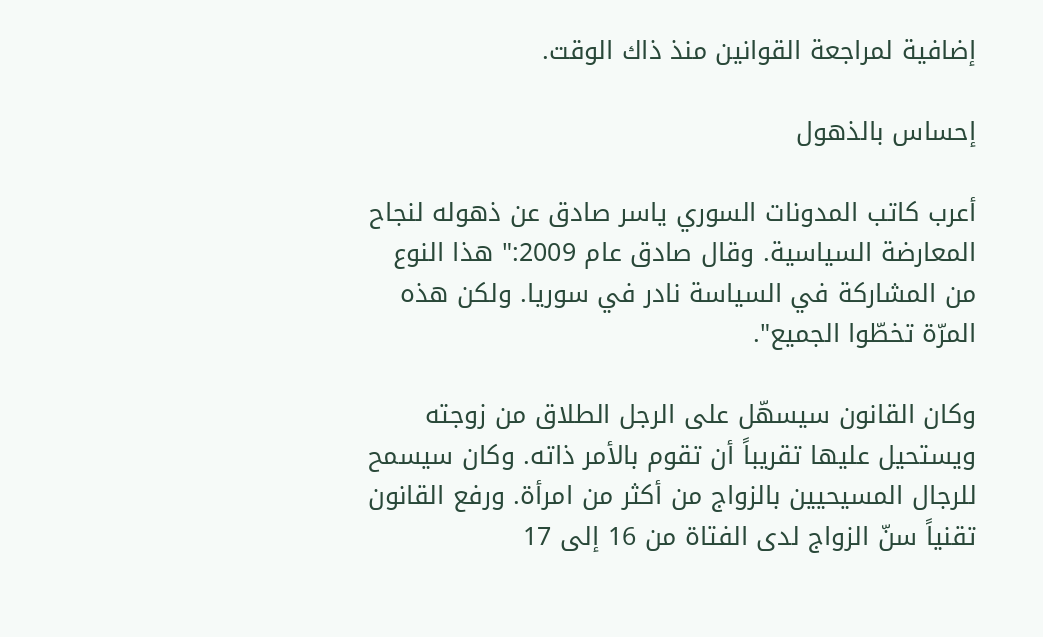إضافية لمراجعة القوانين منذ ذاك الوقت.

إحساس بالذهول

أعرب كاتب المدونات السوري ياسر صادق عن ذهوله لنجاح المعارضة السياسية. وقال صادق عام 2009:" هذا النوع من المشاركة في السياسة نادر في سوريا. ولكن هذه المرّة تخطّوا الجميع".

وكان القانون سيسهّل على الرجل الطلاق من زوجته ويستحيل عليها تقريباً أن تقوم بالأمر ذاته. وكان سيسمح للرجال المسيحيين بالزواج من أكثر من امرأة. ورفع القانون تقنياً سنّ الزواج لدى الفتاة من 16 إلى 17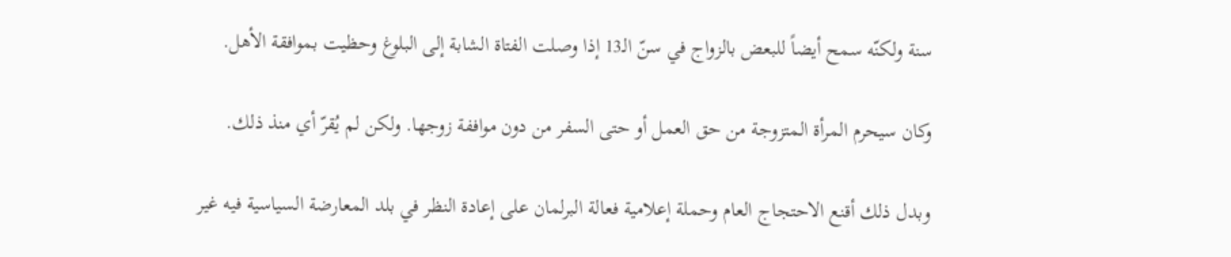سنة ولكنّه سمح أيضاً للبعض بالزواج في سنّ الـ13 إذا وصلت الفتاة الشابة إلى البلوغ وحظيت بموافقة الأهل.

وكان سيحرم المرأة المتزوجة من حق العمل أو حتى السفر من دون مواففة زوجها. ولكن لم يُقرّ أي منذ ذلك.

وبدل ذلك أقنع الاحتجاج العام وحملة إعلامية فعالة البرلمان على إعادة النظر في بلد المعارضة السياسية فيه غير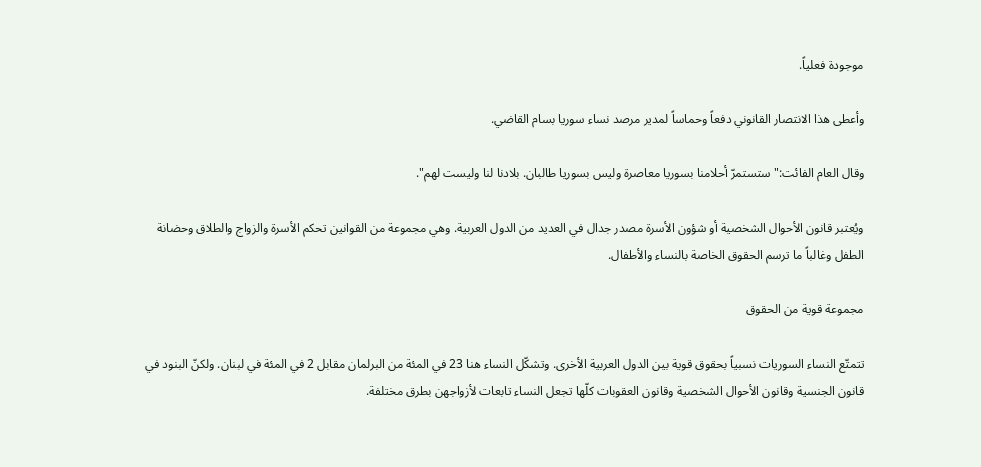موجودة فعلياً.

وأعطى هذا الانتصار القانوني دفعاً وحماساً لمدير مرصد نساء سوريا بسام القاضي.

وقال العام الفائت:" ستستمرّ أحلامنا بسوريا معاصرة وليس بسوريا طالبان. بلادنا لنا وليست لهم".

ويُعتبر قانون الأحوال الشخصية أو شؤون الأسرة مصدر جدال في العديد من الدول العربية. وهي مجموعة من القوانين تحكم الأسرة والزواج والطلاق وحضانة الطفل وغالباً ما ترسم الحقوق الخاصة بالنساء والأطفال.

مجموعة قوية من الحقوق

تتمتّع النساء السوريات نسبياً بحقوق قوية بين الدول العربية الأخرى. وتشكّل النساء هنا 23 في المئة من البرلمان مقابل 2 في المئة في لبنان. ولكنّ البنود في قانون الجنسية وقانون الأحوال الشخصية وقانون العقوبات كلّها تجعل النساء تابعات لأزواجهن بطرق مختلفة.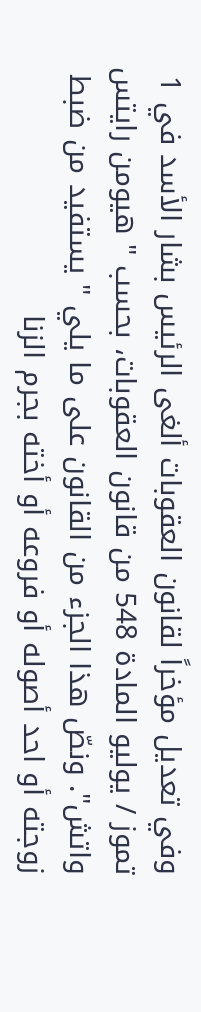وفي تعديل مؤخراً لقانون العقوبات ألغى الرئيس بشار الأسد في 1 تموز / يوليو المادة 548 من قانون العقوبات، بحسب " هيومن رايتس واتش". ونصّ هذا الجزء من القانون على ما يلي " يستفيد من ضبط زوجته أو احد أصوله أو فروعه أو أخته بجرم الزنا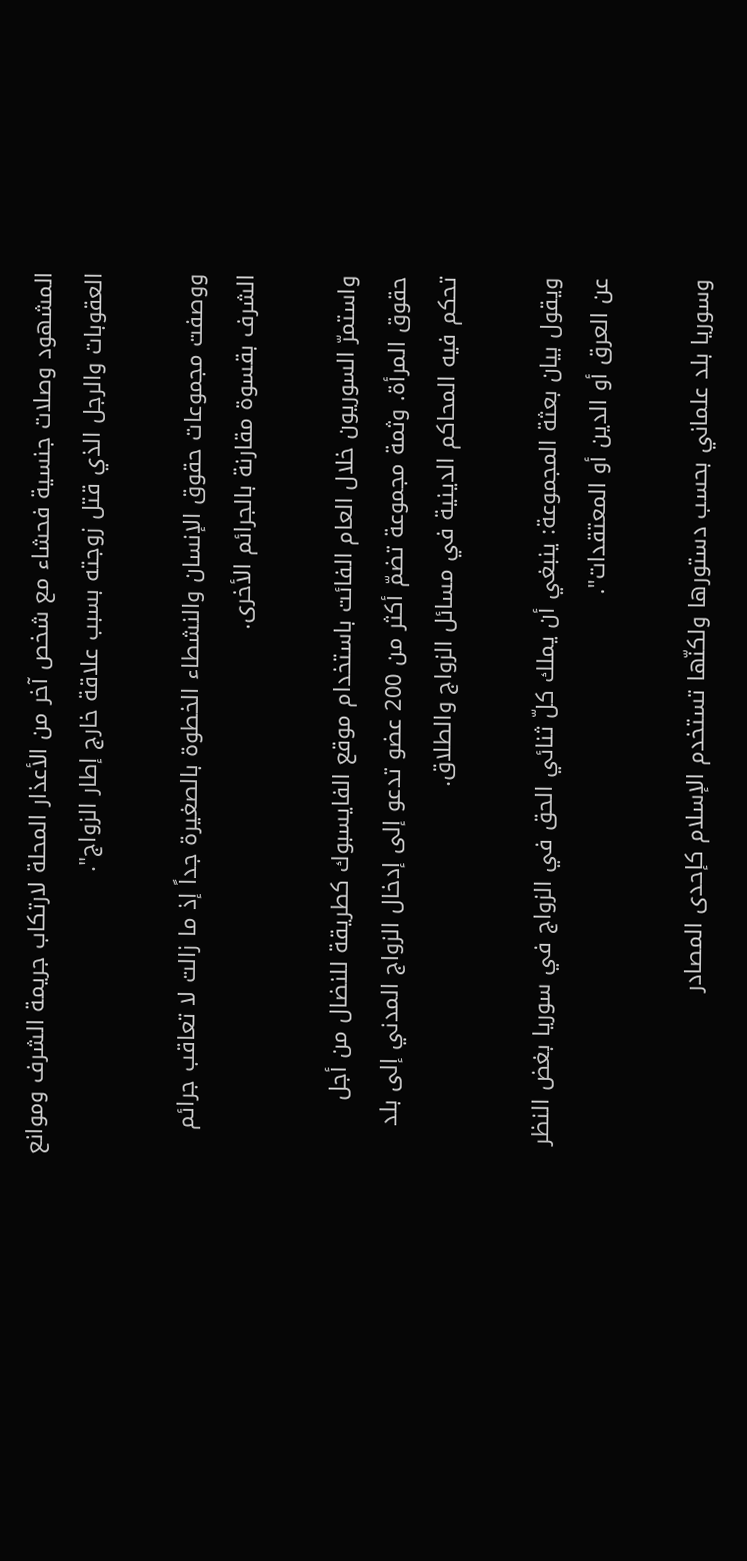المشهود وصلات جنسية فحشاء مع شخص آخر من الأعذار المحلة لارتكاب جريمة الشرف وموانع العقوبات والرجل الذي قتل زوجته بسبب علاقة خارج إطار الزواج".

ووصفت مجموعات حقوق الإنسان والنشطاء الخطوة بالصغيرة جداً إذ ما زالت لا تعاقب جرائم الشرف بقسوة مقارنة بالجرائم الأخرى.

واستمرّ السوريون خلال العام الفائت باستخدام موقع الفايسبوك كطريقة للنضال من أجل حقوق المرأة. وثمة مجموعة تضمّ أكثر من 200 عضو تدعو إلى إدخال الزواج المدني إلى بلد تحكم فيه المحاكم الدينية في مسائل الزواج والطلاق.

ويقول بيان بعثة المجموعة: ينبغي أن يملك كلّ ثنائي الحق في الزواج في سوريا بغض النظر عن العرق أو الدين أو المعتقدات".

وسوريا بلد علماني بحسب دستورها ولكنّها تستخدم الإسلام كإحدى المصادر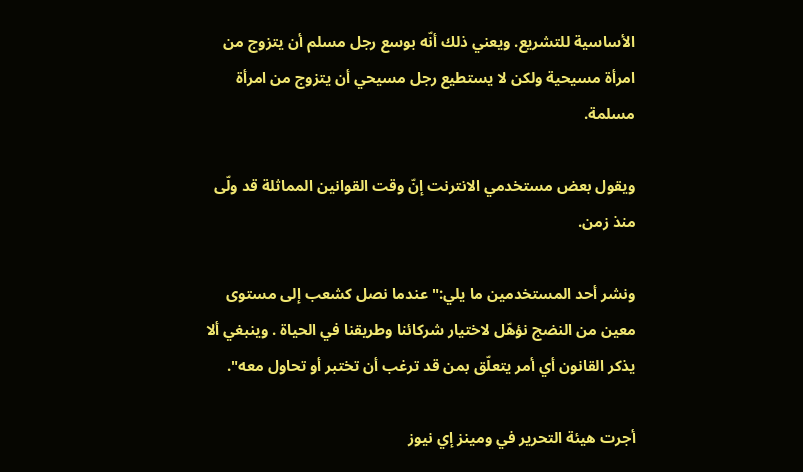الأساسية للتشريع. ويعني ذلك أنّه بوسع رجل مسلم أن يتزوج من امرأة مسيحية ولكن لا يستطيع رجل مسيحي أن يتزوج من امرأة مسلمة.

ويقول بعض مستخدمي الانترنت إنّ وقت القوانين المماثلة قد ولّى منذ زمن.

ونشر أحد المستخدمين ما يلي:" عندما نصل كشعب إلى مستوى معين من النضج نؤهّل لاختيار شركائنا وطريقنا في الحياة . وينبغي ألا يذكر القانون أي أمر يتعلّق بمن قد ترغب أن تختبر أو تحاول معه".

أجرت هيئة التحرير في ومينز إي نيوز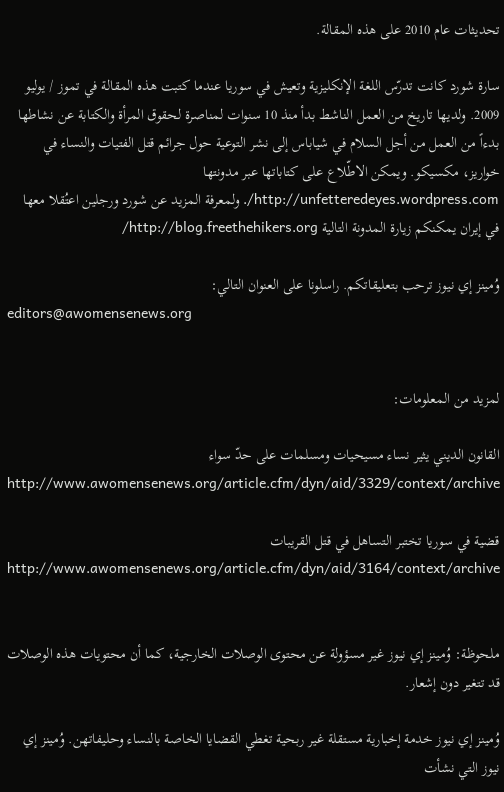تحديثات عام 2010 على هذه المقالة.

سارة شورد كانت تدرّس اللغة الإنكليزية وتعيش في سوريا عندما كتبت هذه المقالة في تموز / يوليو 2009. ولديها تاريخ من العمل الناشط بدأ منذ 10 سنوات لمناصرة لحقوق المرأة والكتابة عن نشاطها بدءاً من العمل من أجل السلام في شياباس إلى نشر التوعية حول جرائم قتل الفتيات والنساء في خواريز، مكسيكو. ويمكن الاطّلاع على كتاباتها عبر مدونتها http://unfetteredeyes.wordpress.com/. ولمعرفة المزيد عن شورد ورجلين اعتُقلا معها في إيران يمكنكم زيارة المدونة التالية http://blog.freethehikers.org/

وُمينز إي نيوز ترحب بتعليقاتكم. راسلونا على العنوان التالي:
editors@awomensenews.org


لمزيد من المعلومات:

القانون الديني يثير نساء مسيحيات ومسلمات على حدّ سواء
http://www.awomensenews.org/article.cfm/dyn/aid/3329/context/archive

قضية في سوريا تختبر التساهل في قتل القريبات
http://www.awomensenews.org/article.cfm/dyn/aid/3164/context/archive


ملحوظة: وُمينز إي نيوز غير مسؤولة عن محتوى الوصلات الخارجية، كما أن محتويات هذه الوصلات قد تتغير دون إشعار.

وُمينز إي نيوز خدمة إخبارية مستقلة غير ربحية تغطي القضايا الخاصة بالنساء وحليفاتهن. وُمينز إي نيوز التي نشأت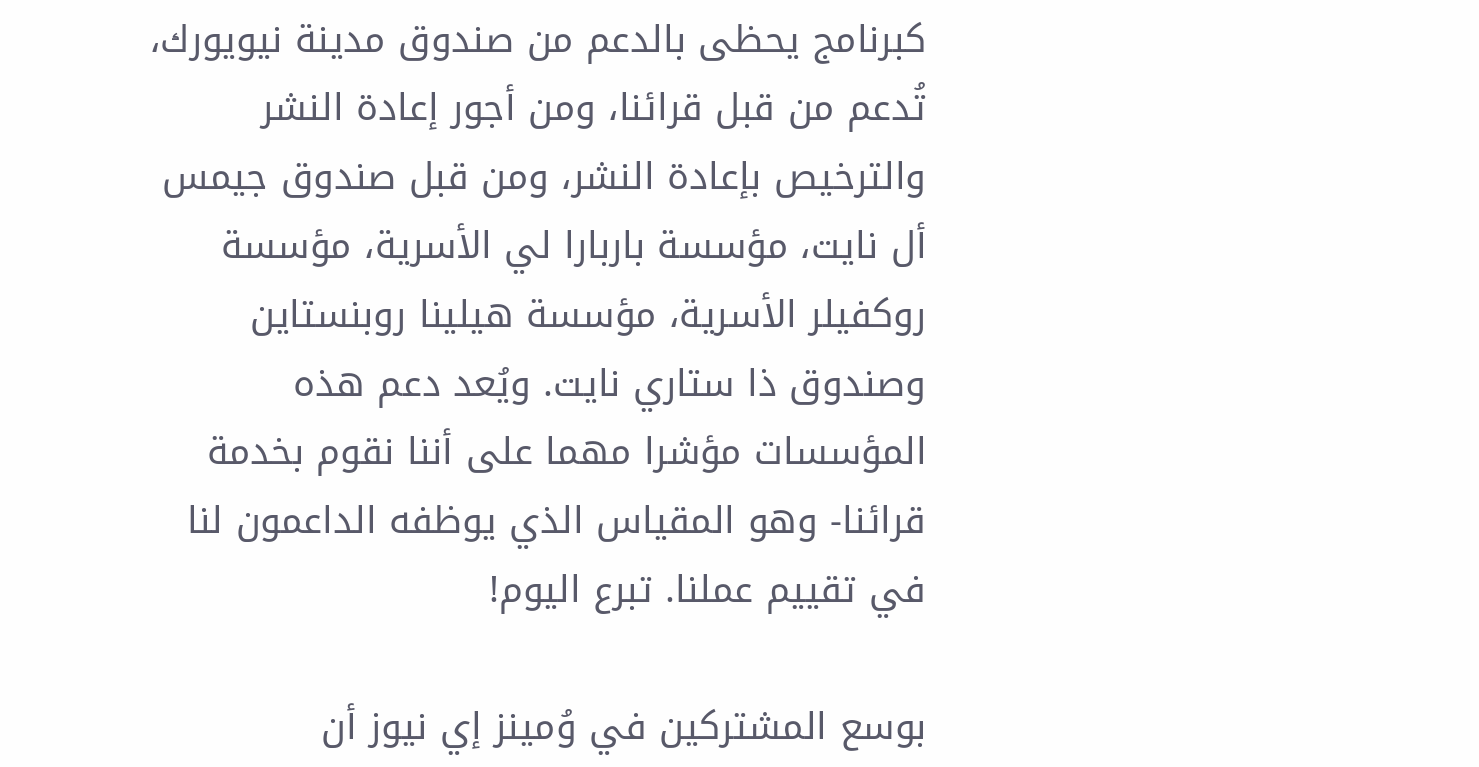كبرنامج يحظى بالدعم من صندوق مدينة نيويورك، تُدعم من قبل قرائنا، ومن أجور إعادة النشر والترخيص بإعادة النشر، ومن قبل صندوق جيمس أل نايت، مؤسسة باربارا لي الأسرية، مؤسسة روكفيلر الأسرية، مؤسسة هيلينا روبنستاين وصندوق ذا ستاري نايت. ويُعد دعم هذه المؤسسات مؤشرا مهما على أننا نقوم بخدمة قرائنا- وهو المقياس الذي يوظفه الداعمون لنا في تقييم عملنا. تبرع اليوم!

بوسع المشتركين في وُمينز إي نيوز أن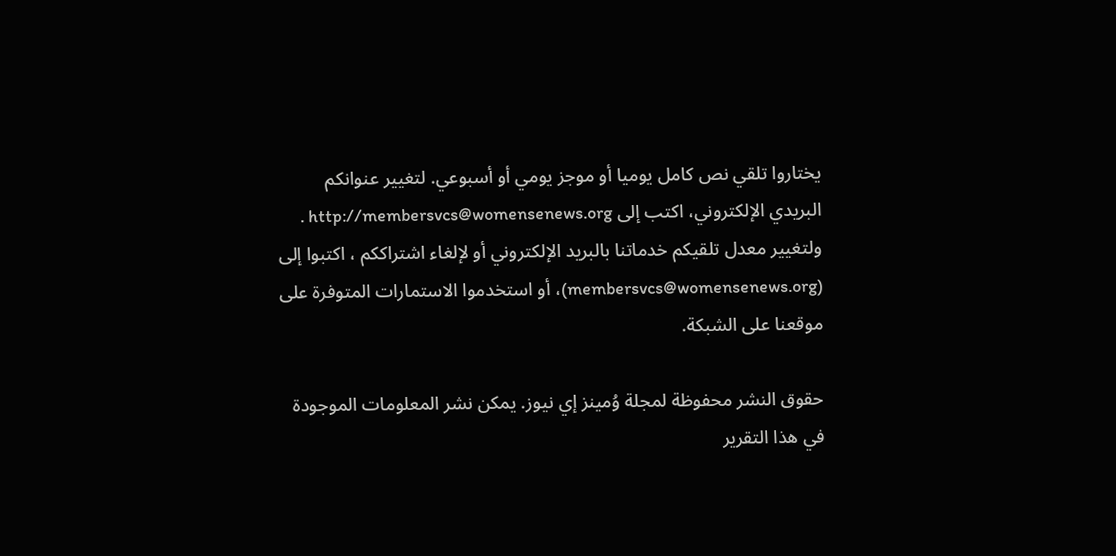يختاروا تلقي نص كامل يوميا أو موجز يومي أو أسبوعي. لتغيير عنوانكم البريدي الإلكتروني، اكتب إلى http://membersvcs@womensenews.org . ولتغيير معدل تلقيكم خدماتنا بالبريد الإلكتروني أو لإلغاء اشتراككم ، اكتبوا إلى (membersvcs@womensenews.org)، أو استخدموا الاستمارات المتوفرة على موقعنا على الشبكة.

حقوق النشر محفوظة لمجلة وُمينز إي نيوز. يمكن نشر المعلومات الموجودة في هذا التقرير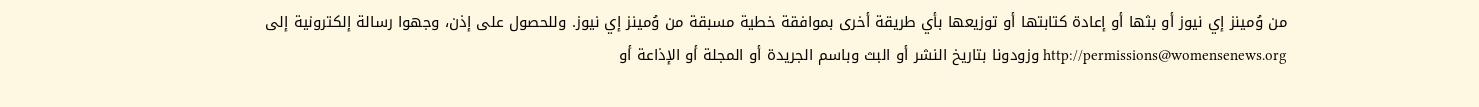من وُمينز إي نيوز أو بثها أو إعادة كتابتها أو توزيعها بأي طريقة أخرى بموافقة خطية مسبقة من وُمينز إي نيوز. وللحصول على إذن، وجهوا رسالة إلكترونية إلى http://permissions@womensenews.org وزودونا بتاريخ النشر أو البث وباسم الجريدة أو المجلة أو الإذاعة أو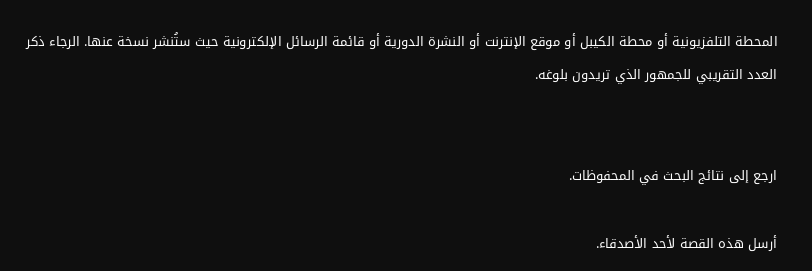المحطة التلفزيونية أو محطة الكيبل أو موقع الإنترنت أو النشرة الدورية أو قائمة الرسائل الإلكترونية حيث ستُنشر نسخة عنها. الرجاء ذكر العدد التقريبي للجمهور الذي تريدون بلوغه.


ارجع إلى نتائج البحث في المحفوظات.

أرسل هذه القصة لأحد الأصدقاء.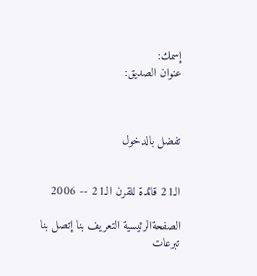إسمك:
عنوان الصديق:



تفضل بالدخول


الـ21 قائدة للقرن الـ21 -- 2006

الصفحةالرئيسية التعريف بنا إتصل بنا تبرعات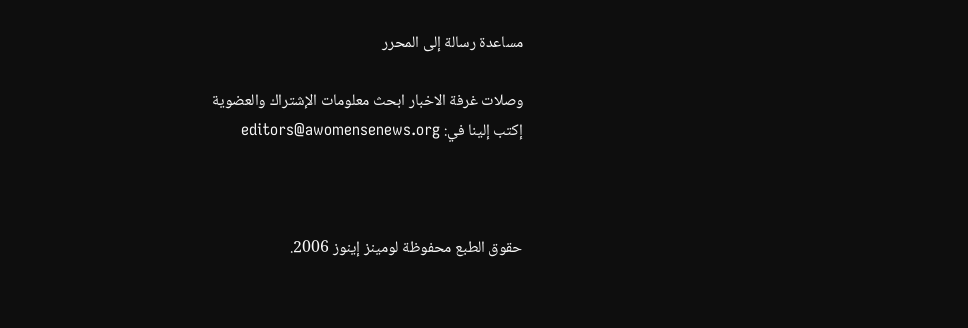مساعدة رسالة إلى المحرر

وصلات غرفة الاخبار ابحث معلومات الإشتراك والعضوية
إكتب إلينا في: editors@awomensenews.org



حقوق الطبع محفوظة لومينز إينوز 2006.